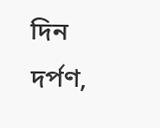দিন দর্পণ,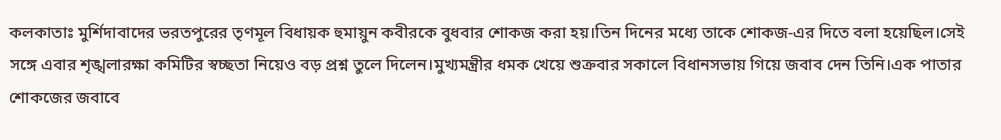কলকাতাঃ মুর্শিদাবাদের ভরতপুরের তৃণমূল বিধায়ক হুমায়ুন কবীরকে বুধবার শোকজ করা হয়।তিন দিনের মধ্যে তাকে শোকজ-এর দিতে বলা হয়েছিল।সেই সঙ্গে এবার শৃঙ্খলারক্ষা কমিটির স্বচ্ছতা নিয়েও বড় প্রশ্ন তুলে দিলেন।মুখ্যমন্ত্রীর ধমক খেয়ে শুক্রবার সকালে বিধানসভায় গিয়ে জবাব দেন তিনি।এক পাতার শোকজের জবাবে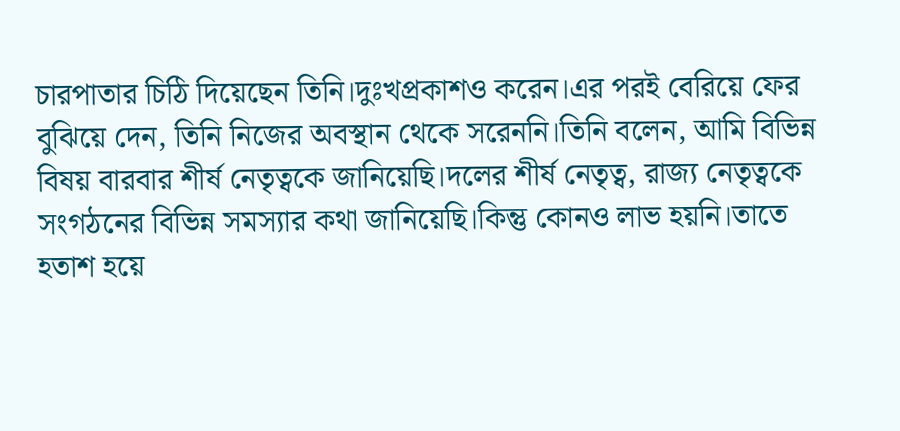চারপাতার চিঠি দিয়েছেন তিনি।দুঃখপ্রকাশও করেন।এর পরই বেরিয়ে ফের বুঝিয়ে দেন, তিনি নিজের অবস্থান থেকে সরেননি।তিনি বলেন, আমি বিভিন্ন বিষয় বারবার শীর্ষ নেতৃত্বকে জানিয়েছি।দলের শীর্ষ নেতৃত্ব, রাজ্য নেতৃত্বকে সংগঠনের বিভিন্ন সমস্যার কথা জানিয়েছি।কিন্তু কোনও লাভ হয়নি।তাতে হতাশ হয়ে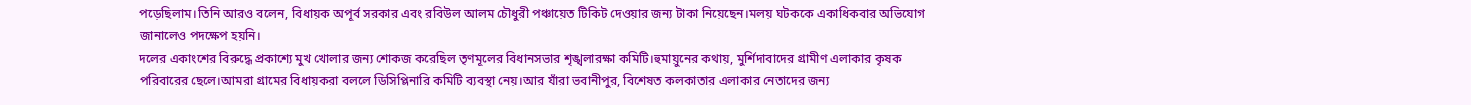পড়েছিলাম।তিনি আরও বলেন, বিধায়ক অপূর্ব সরকার এবং রবিউল আলম চৌধুরী পঞ্চায়েত টিকিট দেওয়ার জন্য টাকা নিয়েছেন।মলয় ঘটককে একাধিকবার অভিযোগ জানালেও পদক্ষেপ হয়নি।
দলের একাংশের বিরুদ্ধে প্রকাশ্যে মুখ খোলার জন্য শোকজ করেছিল তৃণমূলের বিধানসভার শৃঙ্খলারক্ষা কমিটি।হুমায়ুনের কথায়, মুর্শিদাবাদের গ্রামীণ এলাকার কৃষক পরিবারের ছেলে।আমরা গ্রামের বিধায়করা বললে ডিসিপ্লিনারি কমিটি ব্যবস্থা নেয়।আর যাঁরা ভবানীপুর, বিশেষত কলকাতার এলাকার নেতাদের জন্য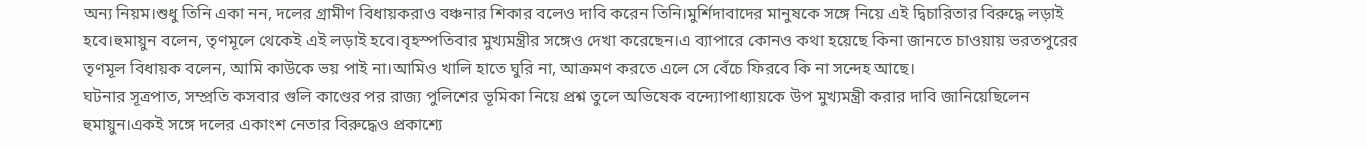অন্য নিয়ম।শুধু তিনি একা নন, দলের গ্রামীণ বিধায়করাও বঞ্চনার শিকার বলেও দাবি করেন তিনি।মুর্শিদাবাদের মানুষকে সঙ্গে নিয়ে এই দ্বিচারিতার বিরুদ্ধে লড়াই হবে।হুমায়ুন বলেন, তৃণমূলে থেকেই এই লড়াই হবে।বৃহস্পতিবার মুখ্যমন্ত্রীর সঙ্গেও দেখা করেছেন।এ ব্যাপারে কোনও কথা হয়েছে কিনা জানতে চাওয়ায় ভরতপুরের তৃণমূল বিধায়ক বলেন, আমি কাউকে ভয় পাই না।আমিও খালি হাতে ঘুরি না, আক্রমণ করতে এলে সে বেঁচে ফিরবে কি না সন্দেহ আছে।
ঘটনার সূত্রপাত, সম্প্রতি কসবার গুলি কাণ্ডের পর রাজ্য পুলিশের ভূমিকা নিয়ে প্রশ্ন তুলে অভিষেক বন্দ্যোপাধ্যায়কে উপ মুখ্যমন্ত্রী করার দাবি জানিয়েছিলেন হুমায়ুন।একই সঙ্গে দলের একাংশ নেতার বিরুদ্ধেও প্রকাশ্যে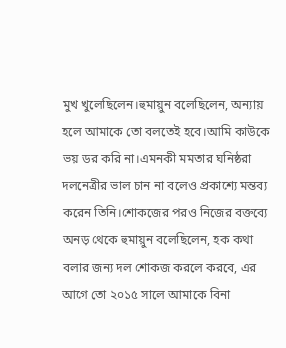মুখ খুলেছিলেন।হুমায়ুন বলেছিলেন, অন্যায় হলে আমাকে তো বলতেই হবে।আমি কাউকে ভয় ডর করি না।এমনকী মমতার ঘনিষ্ঠরা দলনেত্রীর ভাল চান না বলেও প্রকাশ্যে মন্তব্য করেন তিনি।শোকজের পরও নিজের বক্তব্যে অনড় থেকে হুমায়ুন বলেছিলেন, হক কথা বলার জন্য দল শোকজ করলে করবে, এর আগে তো ২০১৫ সালে আমাকে বিনা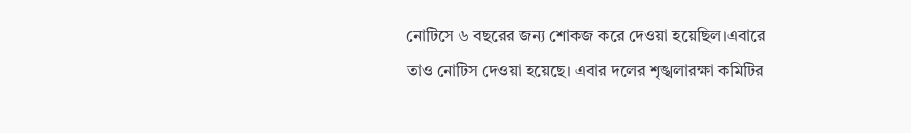নোটিসে ৬ বছরের জন্য শোকজ করে দেওয়া হয়েছিল।এবারে তাও নোটিস দেওয়া হয়েছে। এবার দলের শৃঙ্খলারক্ষা কমিটির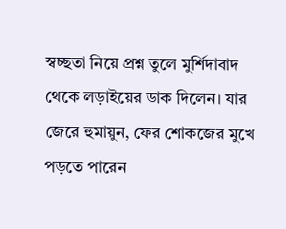স্বচ্ছতা নিয়ে প্রশ্ন তুলে মুর্শিদাবাদ থেকে লড়াইয়ের ডাক দিলেন। যার জেরে হুমায়ুন, ফের শোকজের মুখে পড়তে পারেন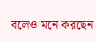বলেও মনে করছেন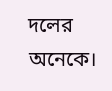দলের অনেকে।